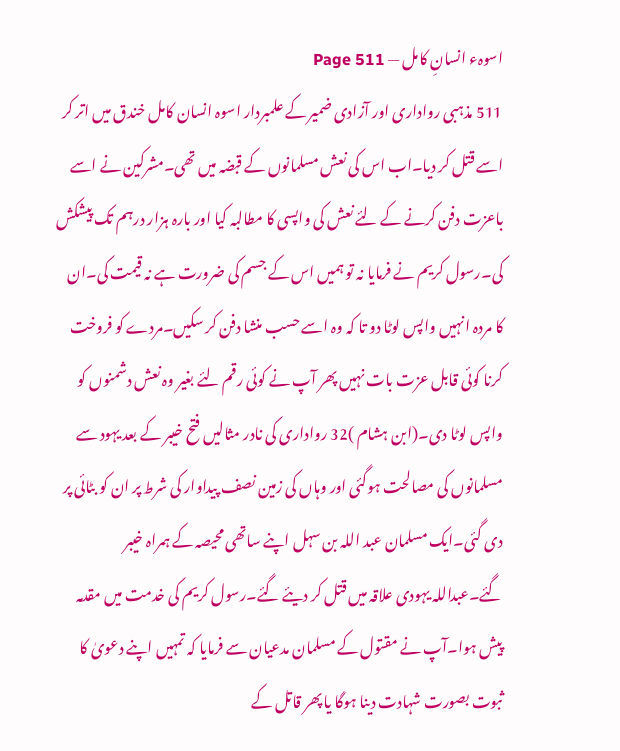اسوہء انسانِ کامل — Page 511
511 مذہبی رواداری اور آزادی ضمیر کے علمبردار اسوہ انسان کامل خندق میں اتر کر اسے قتل کر دیا۔اب اس کی نعش مسلمانوں کے قبضہ میں تھی۔مشرکین نے اسے باعزت دفن کرنے کے لئے نعش کی واپسی کا مطالبہ کیا اور بارہ ہزار درہم تک پیشکش کی۔رسول کریم نے فرمایا نہ تو ہمیں اس کے جسم کی ضرورت ہے نہ قیمت کی۔ان کا مردہ انہیں واپس لوٹا دو تا کہ وہ اسے حسب منشا دفن کر سکیں۔مردے کو فروخت کرنا کوئی قابل عزت بات نہیں پھر آپ نے کوئی رقم لئے بغیر وہ نعش دشمنوں کو واپس لوٹا دی۔(ابن ہشام )32 رواداری کی نادر مثالیں فتح خیبر کے بعد یہود سے مسلمانوں کی مصالحت ہوگئی اور وہاں کی زمین نصف پیداوار کی شرط پر ان کو بٹائی پر دی گئی۔ایک مسلمان عبد اللہ بن سہل اپنے ساتھی محیصہ کے ہمراہ خیبر گئے۔عبداللہ یہودی علاقہ میں قتل کر دیئے گئے۔رسول کریم کی خدمت میں مقدمہ پیش ہوا۔آپ نے مقتول کے مسلمان مدعیان سے فرمایا کہ تمہیں اپنے دعویٰ کا ثبوت بصورت شہادت دینا ہوگا یا پھر قاتل کے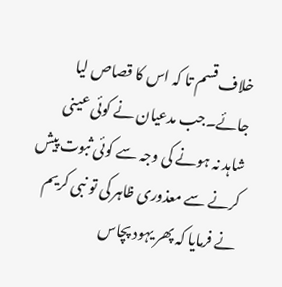خلاف قسم تا کہ اس کا قصاص لیا جائے۔جب مدعیان نے کوئی عینی شاہد نہ ہونے کی وجہ سے کوئی ثبوت پیش کرنے سے معذوری ظاہر کی تو نبی کریم نے فرمایا کہ پھر یہود پچاس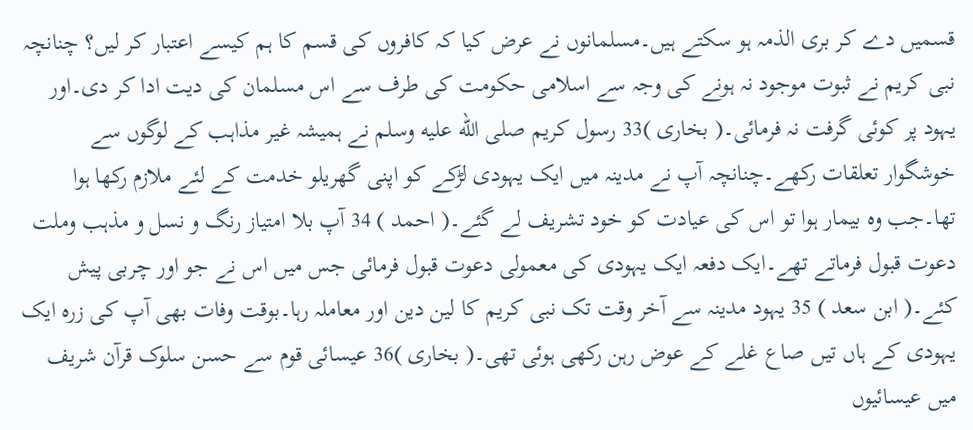قسمیں دے کر بری الذمہ ہو سکتے ہیں۔مسلمانوں نے عرض کیا کہ کافروں کی قسم کا ہم کیسے اعتبار کر لیں؟ چنانچہ نبی کریم نے ثبوت موجود نہ ہونے کی وجہ سے اسلامی حکومت کی طرف سے اس مسلمان کی دیت ادا کر دی۔اور یہود پر کوئی گرفت نہ فرمائی۔( بخاری )33 رسول کریم صلى الله عليه وسلم نے ہمیشہ غیر مذاہب کے لوگوں سے خوشگوار تعلقات رکھے۔چنانچہ آپ نے مدینہ میں ایک یہودی لڑکے کو اپنی گھریلو خدمت کے لئے ملازم رکھا ہوا تھا۔جب وہ بیمار ہوا تو اس کی عیادت کو خود تشریف لے گئے۔( احمد ) 34 آپ بلا امتیاز رنگ و نسل و مذہب وملت دعوت قبول فرماتے تھے۔ایک دفعہ ایک یہودی کی معمولی دعوت قبول فرمائی جس میں اس نے جو اور چربی پیش کئے۔( ابن سعد ) 35 یہود مدینہ سے آخر وقت تک نبی کریم کا لین دین اور معاملہ رہا۔بوقت وفات بھی آپ کی زرہ ایک یہودی کے ہاں تیں صاع غلے کے عوض رہن رکھی ہوئی تھی۔( بخاری )36 عیسائی قوم سے حسن سلوک قرآن شریف میں عیسائیوں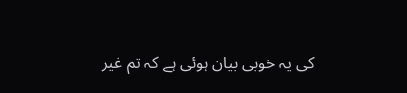کی یہ خوبی بیان ہوئی ہے کہ تم غیر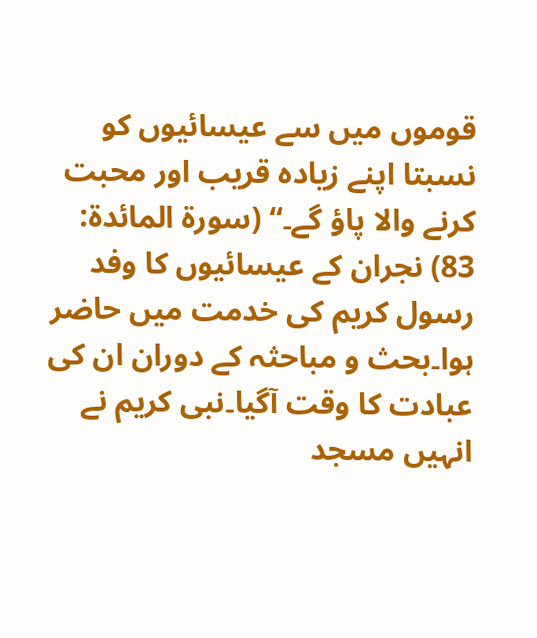قوموں میں سے عیسائیوں کو نسبتا اپنے زیادہ قریب اور محبت کرنے والا پاؤ گے۔“ (سورۃ المائدۃ: 83) نجران کے عیسائیوں کا وفد رسول کریم کی خدمت میں حاضر ہوا۔بحث و مباحثہ کے دوران ان کی عبادت کا وقت آگیا۔نبی کریم نے انہیں مسجد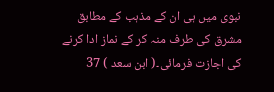نبوی میں ہی ان کے مذہب کے مطابق مشرق کی طرف منہ کر کے نماز ادا کرنے کی اجازت فرمائی۔( ابن سعد ) 37